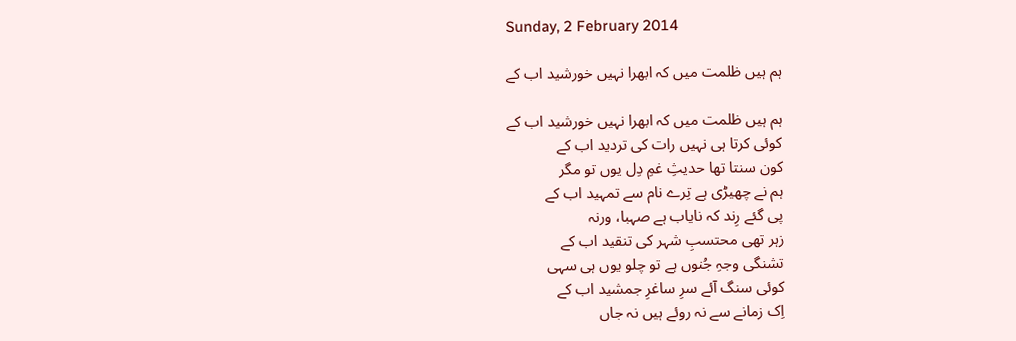Sunday, 2 February 2014

ہم ہیں ظلمت میں کہ ابھرا نہیں خورشید اب کے

ہم ہیں ظلمت میں کہ ابھرا نہیں خورشید اب کے
کوئی کرتا ہی نہیں رات کی تردید اب کے
کون سنتا تھا حدیثِ غمِ دِل یوں تو مگر
ہم نے چھیڑی ہے تِرے نام سے تمہید اب کے
پی گئے رِند کہ نایاب ہے صہبا، ورنہ
زہر تھی محتسبِ شہر کی تنقید اب کے
تشنگی وجہِ جُنوں ہے تو چلو یوں ہی سہی
کوئی سنگ آئے سرِ ساغرِ جمشید اب کے
اِک زمانے سے نہ روئے ہیں نہ جاں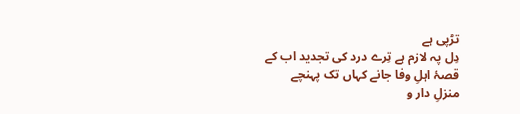تڑپی ہے
دِل پہ لازم ہے تِرے درد کی تجدید اب کے
قصۂ اہلِ وفا جانے کہاں تک پہنچے
منزلِ دار و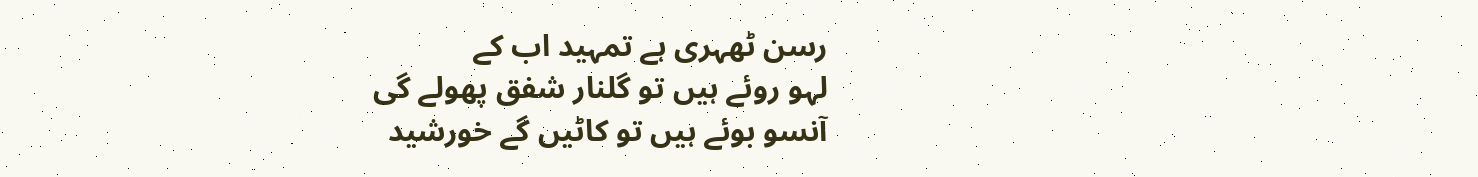رسن ٹھہری ہے تمہید اب کے
لہو روئے ہیں تو گلنار شفق پھولے گی
آنسو بوئے ہیں تو کاٹیں گے خورشید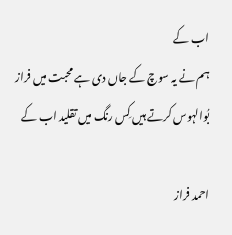اب کے
ہم نے یہ سوچ کے جاں دی ہے محبت میں فراز
بُوالہوس کرتے ہیں کِس رنگ میں تقلید اب کے

احمد فراز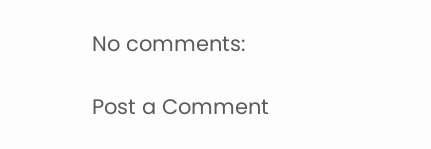No comments:

Post a Comment